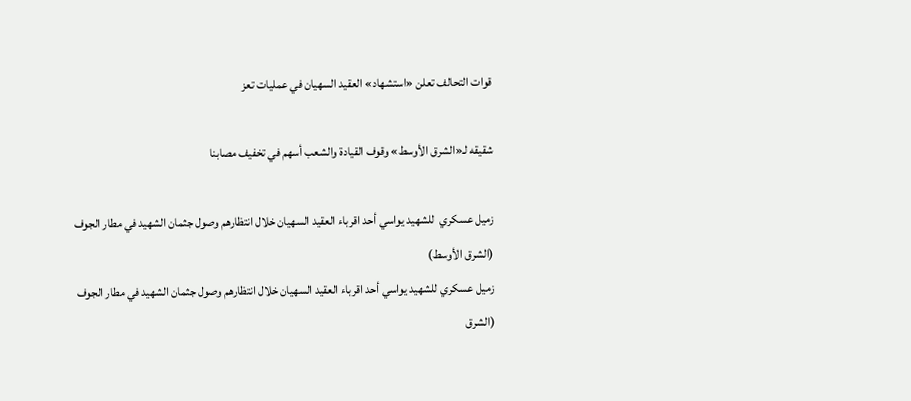قوات التحالف تعلن «استشهاد» العقيد السهيان في عمليات تعز

شقيقه لـ«الشرق الأوسط» وقوف القيادة والشعب أسهم في تخفيف مصابنا

زميل عسكري  للشهيد يواسي أحد اقرباء العقيد السهيان خلال انتظارهم وصول جثمان الشهيد في مطار الجوف (الشرق الأوسط)
زميل عسكري للشهيد يواسي أحد اقرباء العقيد السهيان خلال انتظارهم وصول جثمان الشهيد في مطار الجوف (الشرق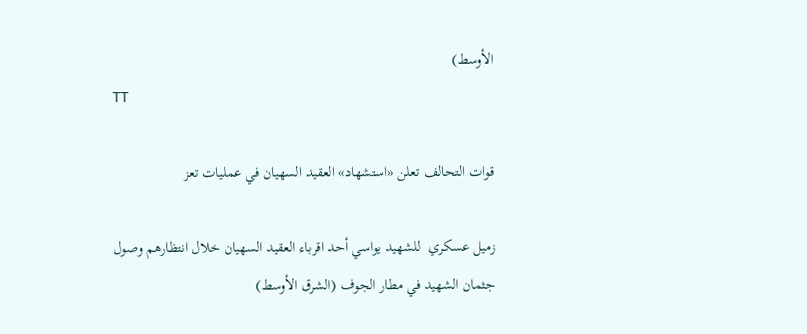الأوسط)
TT

قوات التحالف تعلن «استشهاد» العقيد السهيان في عمليات تعز

زميل عسكري  للشهيد يواسي أحد اقرباء العقيد السهيان خلال انتظارهم وصول جثمان الشهيد في مطار الجوف (الشرق الأوسط)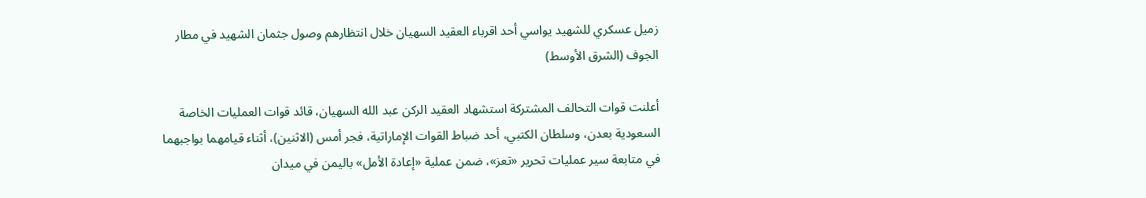زميل عسكري للشهيد يواسي أحد اقرباء العقيد السهيان خلال انتظارهم وصول جثمان الشهيد في مطار الجوف (الشرق الأوسط)

أعلنت قوات التحالف المشتركة استشهاد العقيد الركن عبد الله السهيان، قائد قوات العمليات الخاصة السعودية بعدن، وسلطان الكتبي، أحد ضباط القوات الإماراتية، فجر أمس (الاثنين)، أثناء قيامهما بواجبهما في متابعة سير عمليات تحرير «تعز»، ضمن عملية «إعادة الأمل» باليمن في ميدان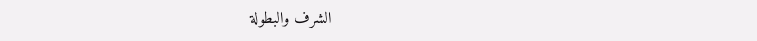الشرف والبطولة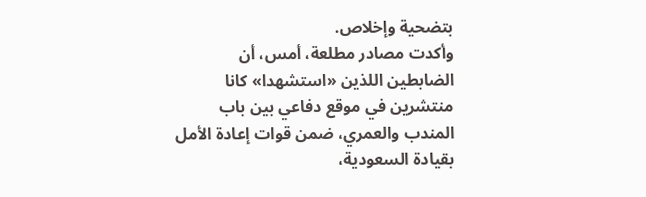بتضحية وإخلاص.
وأكدت مصادر مطلعة، أمس، أن الضابطين اللذين «استشهدا» كانا منتشرين في موقع دفاعي بين باب المندب والعمري، ضمن قوات إعادة الأمل بقيادة السعودية،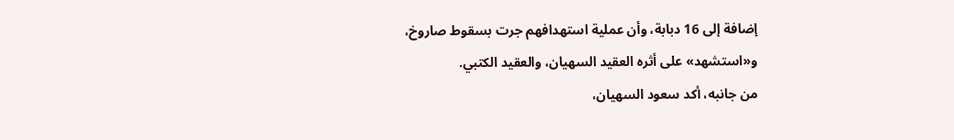إضافة إلى 16 دبابة، وأن عملية استهدافهم جرت بسقوط صاروخ، و«استشهد» على أثره العقيد السهيان، والعقيد الكتبي.
من جانبه، أكد سعود السهيان،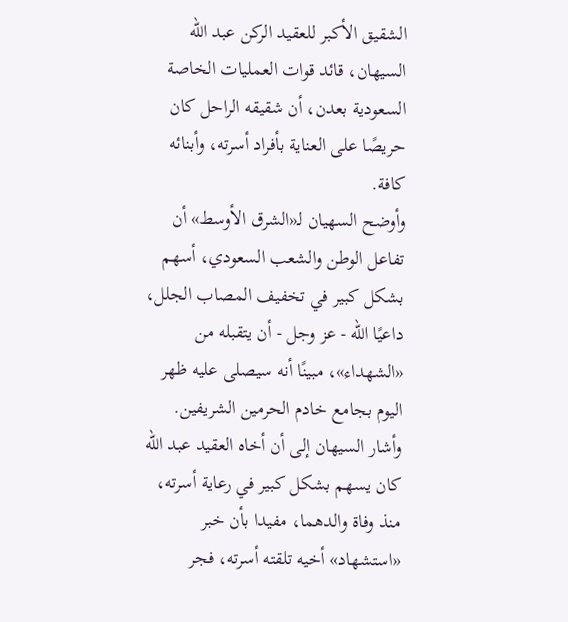الشقيق الأكبر للعقيد الركن عبد الله السيهان، قائد قوات العمليات الخاصة السعودية بعدن، أن شقيقه الراحل كان حريصًا على العناية بأفراد أسرته، وأبنائه كافة.
وأوضح السهيان لـ«الشرق الأوسط» أن تفاعل الوطن والشعب السعودي، أسهم بشكل كبير في تخفيف المصاب الجلل، داعيًا الله - عز وجل - أن يتقبله من «الشهداء»، مبينًا أنه سيصلى عليه ظهر اليوم بجامع خادم الحرمين الشريفين.
وأشار السيهان إلى أن أخاه العقيد عبد الله كان يسهم بشكل كبير في رعاية أسرته، منذ وفاة والدهما، مفيدا بأن خبر «استشهاد» أخيه تلقته أسرته، فجر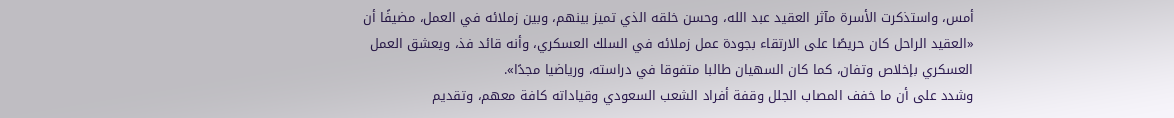أمس، واستذكرت الأسرة مآثر العقيد عبد الله، وحسن خلقه الذي تميز بينهم، وبين زملائه في العمل، مضيفًا أن «العقيد الراحل كان حريصًا على الارتقاء بجودة عمل زملائه في السلك العسكري، وأنه قائد فذ، ويعشق العمل العسكري بإخلاص وتفان، كما كان السهيان طالبا متفوقا في دراسته، ورياضيا مجدًا».
وشدد على أن ما خفف المصاب الجلل وقفة أفراد الشعب السعودي وقياداته كافة معهم، وتقديم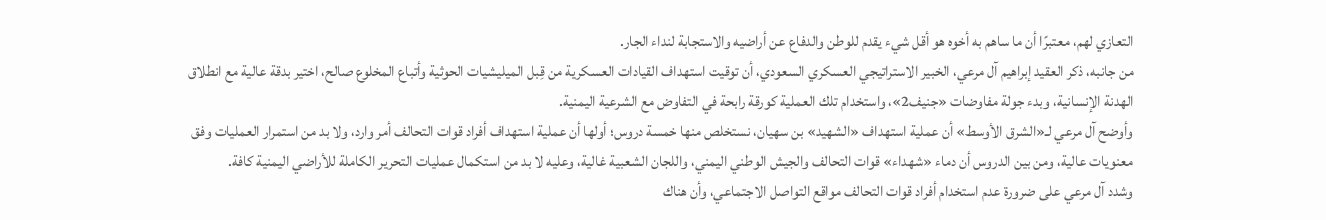التعازي لهم، معتبرًا أن ما ساهم به أخوه هو أقل شيء يقدم للوطن والدفاع عن أراضيه والاستجابة لنداء الجار.
من جانبه، ذكر العقيد إبراهيم آل مرعي، الخبير الاستراتيجي العسكري السعودي، أن توقيت استهداف القيادات العسكرية من قِبل الميليشيات الحوثية وأتباع المخلوع صالح، اختير بدقة عالية مع انطلاق الهدنة الإنسانية، وبدء جولة مفاوضات «جنيف2»، واستخدام تلك العملية كورقة رابحة في التفاوض مع الشرعية اليمنية.
وأوضح آل مرعي لـ«الشرق الأوسط» أن عملية استهداف «الشهيد» بن سهيان، نستخلص منها خمسة دروس؛ أولها أن عملية استهداف أفراد قوات التحالف أمر وارد، ولا بد من استمرار العمليات وفق معنويات عالية، ومن بين الدروس أن دماء «شهداء» قوات التحالف والجيش الوطني اليمني، واللجان الشعبية غالية، وعليه لا بد من استكمال عمليات التحرير الكاملة للأراضي اليمنية كافة.
وشدد آل مرعي على ضرورة عدم استخدام أفراد قوات التحالف مواقع التواصل الاجتماعي، وأن هناك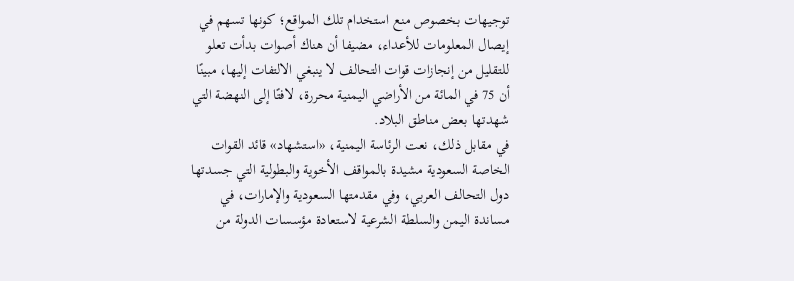توجيهات بخصوص منع استخدام تلك المواقع؛ كونها تسهم في إيصال المعلومات للأعداء، مضيفا أن هناك أصوات بدأت تعلو للتقليل من إنجازات قوات التحالف لا ينبغي الالتفات إليها، مبينًا أن 75 في المائة من الأراضي اليمنية محررة، لافتًا إلى النهضة التي شهدتها بعض مناطق البلاد.
في مقابل ذلك، نعت الرئاسة اليمنية، «استشهاد» قائد القوات الخاصة السعودية مشيدة بالمواقف الأخوية والبطولية التي جسدتها دول التحالف العربي، وفي مقدمتها السعودية والإمارات، في مساندة اليمن والسلطة الشرعية لاستعادة مؤسسات الدولة من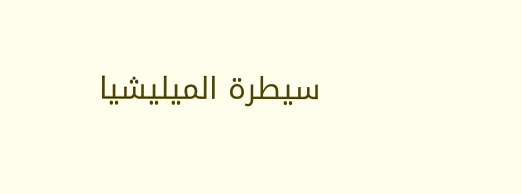سيطرة الميليشيا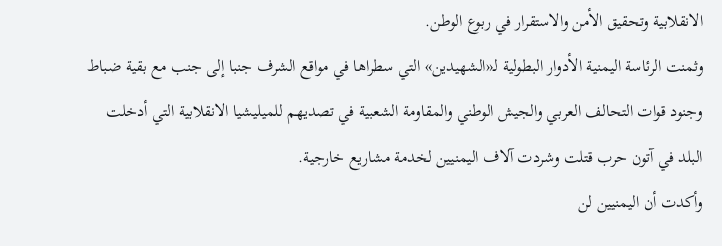الانقلابية وتحقيق الأمن والاستقرار في ربوع الوطن.
وثمنت الرئاسة اليمنية الأدوار البطولية لـ«الشهيدين» التي سطراها في مواقع الشرف جنبا إلى جنب مع بقية ضباط وجنود قوات التحالف العربي والجيش الوطني والمقاومة الشعبية في تصديهم للميليشيا الانقلابية التي أدخلت البلد في آتون حرب قتلت وشردت آلاف اليمنيين لخدمة مشاريع خارجية.
وأكدت أن اليمنيين لن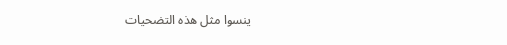ينسوا مثل هذه التضحيات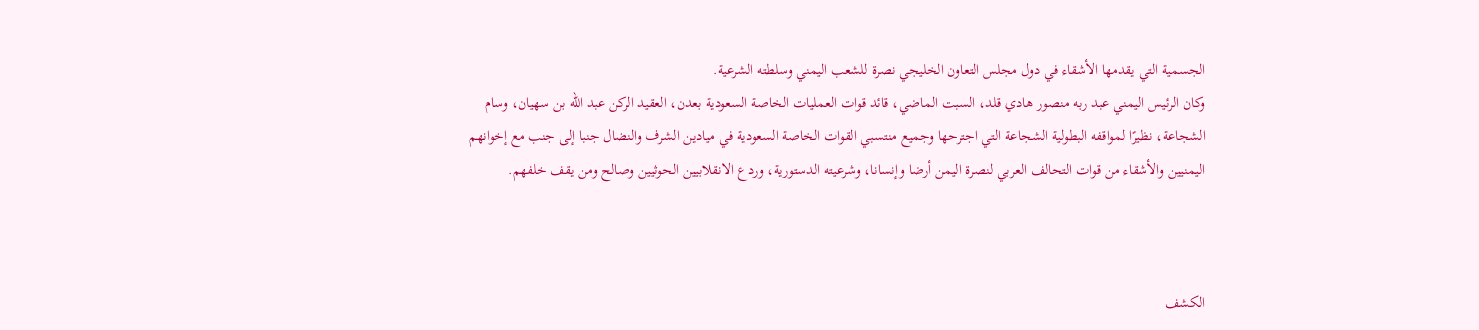الجسمية التي يقدمها الأشقاء في دول مجلس التعاون الخليجي نصرة للشعب اليمني وسلطته الشرعية.
وكان الرئيس اليمني عبد ربه منصور هادي قلد، السبت الماضي، قائد قوات العمليات الخاصة السعودية بعدن، العقيد الركن عبد الله بن سهيان، وسام الشجاعة، نظيرًا لمواقفه البطولية الشجاعة التي اجترحها وجميع منتسبي القوات الخاصة السعودية في ميادين الشرف والنضال جنبا إلى جنب مع إخوانهم اليمنيين والأشقاء من قوات التحالف العربي لنصرة اليمن أرضا وإنسانا، وشرعيته الدستورية، وردع الانقلابيين الحوثيين وصالح ومن يقف خلفهم.



الكشف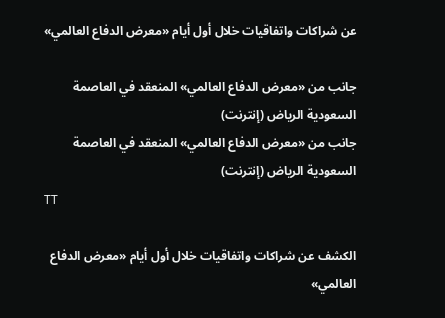عن شراكات واتفاقيات خلال أول أيام «معرض الدفاع العالمي»

جانب من «معرض الدفاع العالمي» المنعقد في العاصمة السعودية الرياض (إنترنت)
جانب من «معرض الدفاع العالمي» المنعقد في العاصمة السعودية الرياض (إنترنت)
TT

الكشف عن شراكات واتفاقيات خلال أول أيام «معرض الدفاع العالمي»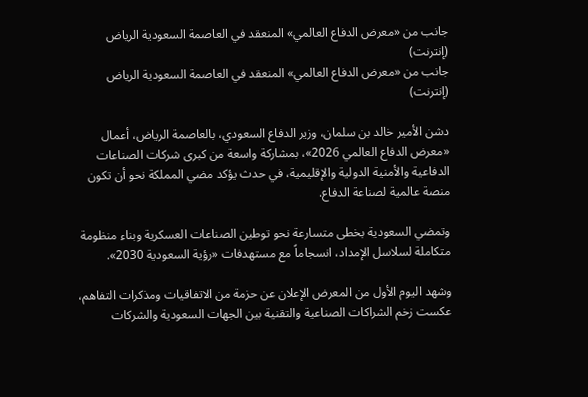جانب من «معرض الدفاع العالمي» المنعقد في العاصمة السعودية الرياض (إنترنت)
جانب من «معرض الدفاع العالمي» المنعقد في العاصمة السعودية الرياض (إنترنت)

دشن الأمير خالد بن سلمان، وزير الدفاع السعودي، بالعاصمة الرياض، أعمال «معرض الدفاع العالمي 2026»، بمشاركة واسعة من كبرى شركات الصناعات الدفاعية والأمنية الدولية والإقليمية، في حدث يؤكد مضي المملكة نحو أن تكون منصة عالمية لصناعة الدفاع.

وتمضي السعودية بخطى متسارعة نحو توطين الصناعات العسكرية وبناء منظومة متكاملة لسلاسل الإمداد، انسجاماً مع مستهدفات «رؤية السعودية 2030».

وشهد اليوم الأول من المعرض الإعلان عن حزمة من الاتفاقيات ومذكرات التفاهم، عكست زخم الشراكات الصناعية والتقنية بين الجهات السعودية والشركات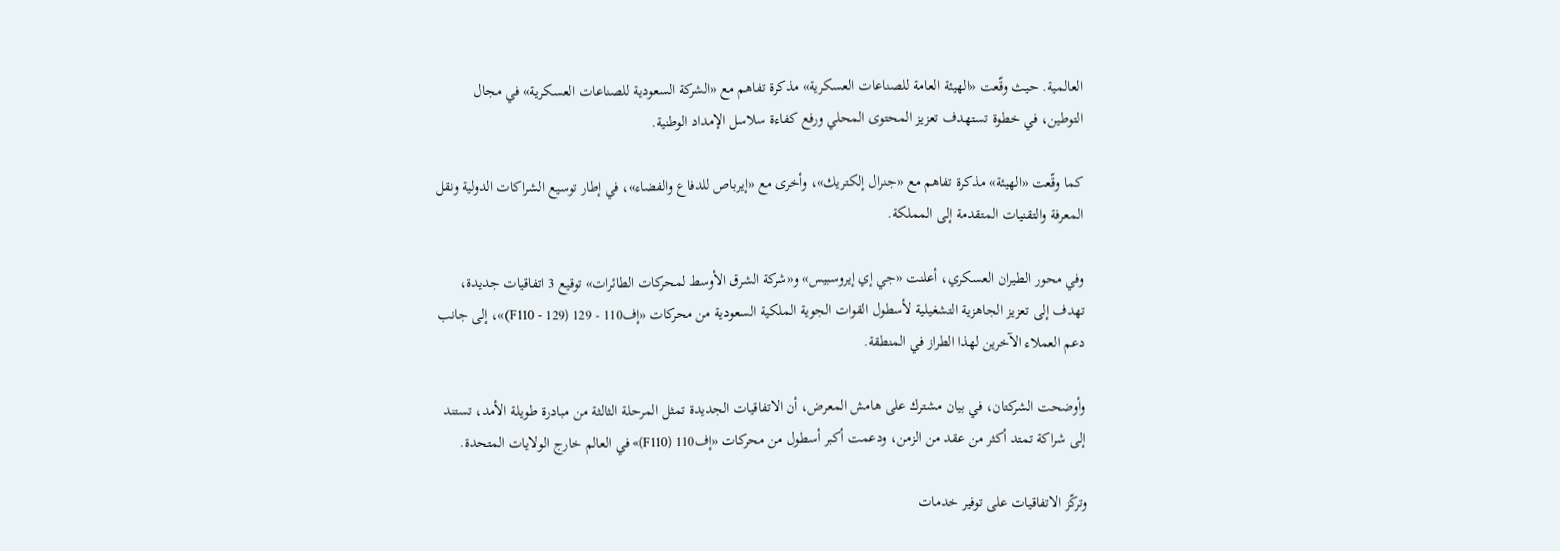العالمية. حيث وقّعت «الهيئة العامة للصناعات العسكرية» مذكرة تفاهم مع «الشركة السعودية للصناعات العسكرية» في مجال التوطين، في خطوة تستهدف تعزيز المحتوى المحلي ورفع كفاءة سلاسل الإمداد الوطنية.

كما وقّعت «الهيئة» مذكرة تفاهم مع «جنرال إلكتريك»، وأخرى مع «إيرباص للدفاع والفضاء»، في إطار توسيع الشراكات الدولية ونقل المعرفة والتقنيات المتقدمة إلى المملكة.

وفي محور الطيران العسكري، أعلنت «جي إي إيروسبيس» و«شركة الشرق الأوسط لمحركات الطائرات» توقيع 3 اتفاقيات جديدة، تهدف إلى تعزيز الجاهزية التشغيلية لأسطول القوات الجوية الملكية السعودية من محركات «إف110 - 129 (F110 - 129)»، إلى جانب دعم العملاء الآخرين لهذا الطراز في المنطقة.

وأوضحت الشركتان، في بيان مشترك على هامش المعرض، أن الاتفاقيات الجديدة تمثل المرحلة الثالثة من مبادرة طويلة الأمد، تستند إلى شراكة تمتد أكثر من عقد من الزمن، ودعمت أكبر أسطول من محركات «إف110 (F110)» في العالم خارج الولايات المتحدة.

وتركّز الاتفاقيات على توفير خدمات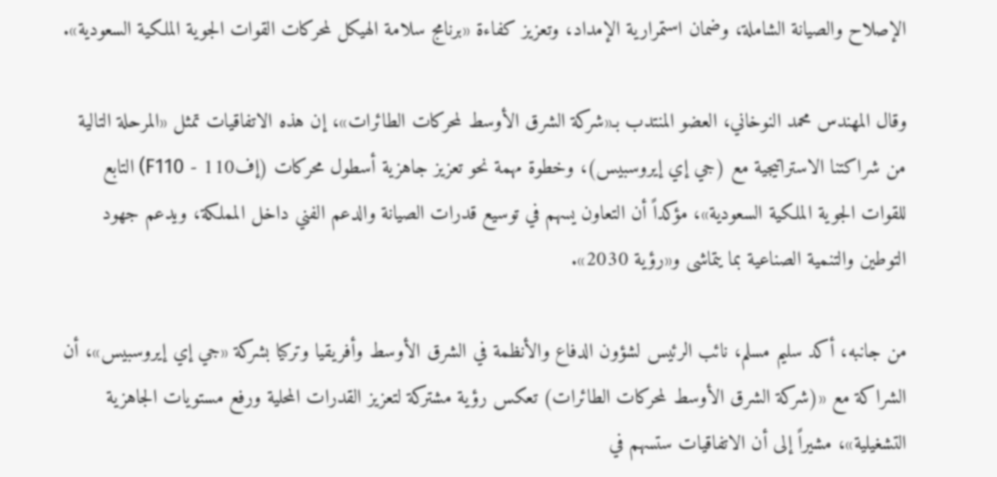الإصلاح والصيانة الشاملة، وضمان استمرارية الإمداد، وتعزيز كفاءة «برنامج سلامة الهيكل لمحركات القوات الجوية الملكية السعودية».

وقال المهندس محمد النوخاني، العضو المنتدب بـ«شركة الشرق الأوسط لمحركات الطائرات»، إن هذه الاتفاقيات تمثل «المرحلة التالية من شراكتنا الاستراتيجية مع (جي إي إيروسبيس)، وخطوة مهمة نحو تعزيز جاهزية أسطول محركات (إف110 - F110) التابع للقوات الجوية الملكية السعودية»، مؤكداً أن التعاون يسهم في توسيع قدرات الصيانة والدعم الفني داخل المملكة، ويدعم جهود التوطين والتنمية الصناعية بما يتماشى و«رؤية 2030».

من جانبه، أكد سليم مسلم، نائب الرئيس لشؤون الدفاع والأنظمة في الشرق الأوسط وأفريقيا وتركيا بشركة «جي إي إيروسبيس»، أن الشراكة مع «(شركة الشرق الأوسط لمحركات الطائرات) تعكس رؤية مشتركة لتعزيز القدرات المحلية ورفع مستويات الجاهزية التشغيلية»، مشيراً إلى أن الاتفاقيات ستسهم في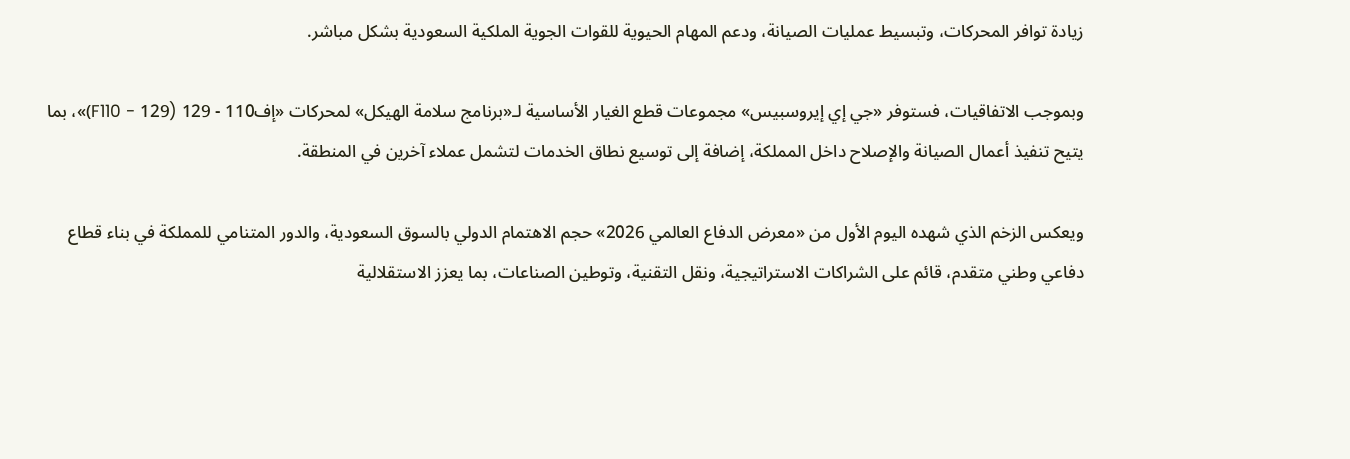زيادة توافر المحركات، وتبسيط عمليات الصيانة، ودعم المهام الحيوية للقوات الجوية الملكية السعودية بشكل مباشر.

وبموجب الاتفاقيات، فستوفر «جي إي إيروسبيس» مجموعات قطع الغيار الأساسية لـ«برنامج سلامة الهيكل» لمحركات «إف110 - 129 (F110 - 129)»، بما يتيح تنفيذ أعمال الصيانة والإصلاح داخل المملكة، إضافة إلى توسيع نطاق الخدمات لتشمل عملاء آخرين في المنطقة.

ويعكس الزخم الذي شهده اليوم الأول من «معرض الدفاع العالمي 2026» حجم الاهتمام الدولي بالسوق السعودية، والدور المتنامي للمملكة في بناء قطاع دفاعي وطني متقدم، قائم على الشراكات الاستراتيجية، ونقل التقنية، وتوطين الصناعات، بما يعزز الاستقلالية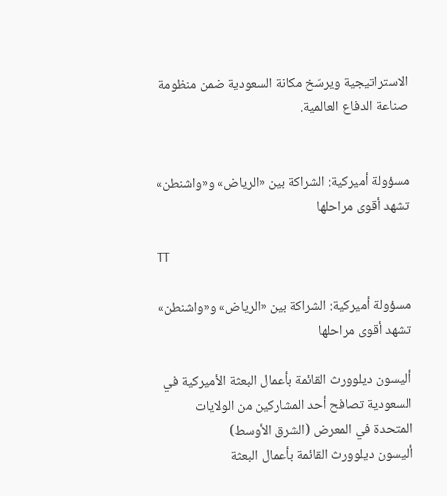الاستراتيجية ويرسّخ مكانة السعودية ضمن منظومة صناعة الدفاع العالمية.


مسؤولة أميركية: الشراكة بين «الرياض» و«واشنطن» تشهد أقوى مراحلها

TT

مسؤولة أميركية: الشراكة بين «الرياض» و«واشنطن» تشهد أقوى مراحلها

أليسون ديلوورث القائمة بأعمال البعثة الأميركية في السعودية تصافح أحد المشاركين من الولايات المتحدة في المعرض (الشرق الأوسط)
أليسون ديلوورث القائمة بأعمال البعثة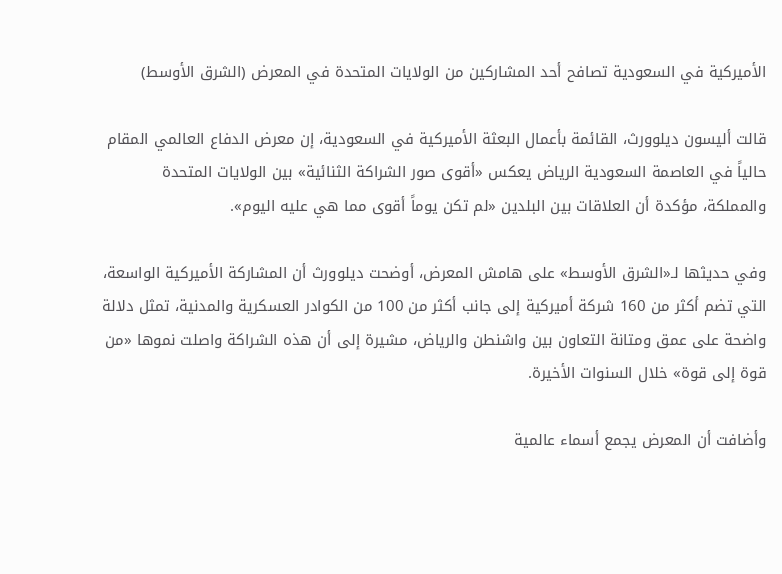الأميركية في السعودية تصافح أحد المشاركين من الولايات المتحدة في المعرض (الشرق الأوسط)

قالت أليسون ديلوورث، القائمة بأعمال البعثة الأميركية في السعودية، إن معرض الدفاع العالمي المقام حالياً في العاصمة السعودية الرياض يعكس «أقوى صور الشراكة الثنائية» بين الولايات المتحدة والمملكة، مؤكدة أن العلاقات بين البلدين «لم تكن يوماً أقوى مما هي عليه اليوم».

وفي حديثها لـ«الشرق الأوسط» على هامش المعرض، أوضحت ديلوورث أن المشاركة الأميركية الواسعة، التي تضم أكثر من 160 شركة أميركية إلى جانب أكثر من 100 من الكوادر العسكرية والمدنية، تمثل دلالة واضحة على عمق ومتانة التعاون بين واشنطن والرياض، مشيرة إلى أن هذه الشراكة واصلت نموها «من قوة إلى قوة» خلال السنوات الأخيرة.

وأضافت أن المعرض يجمع أسماء عالمية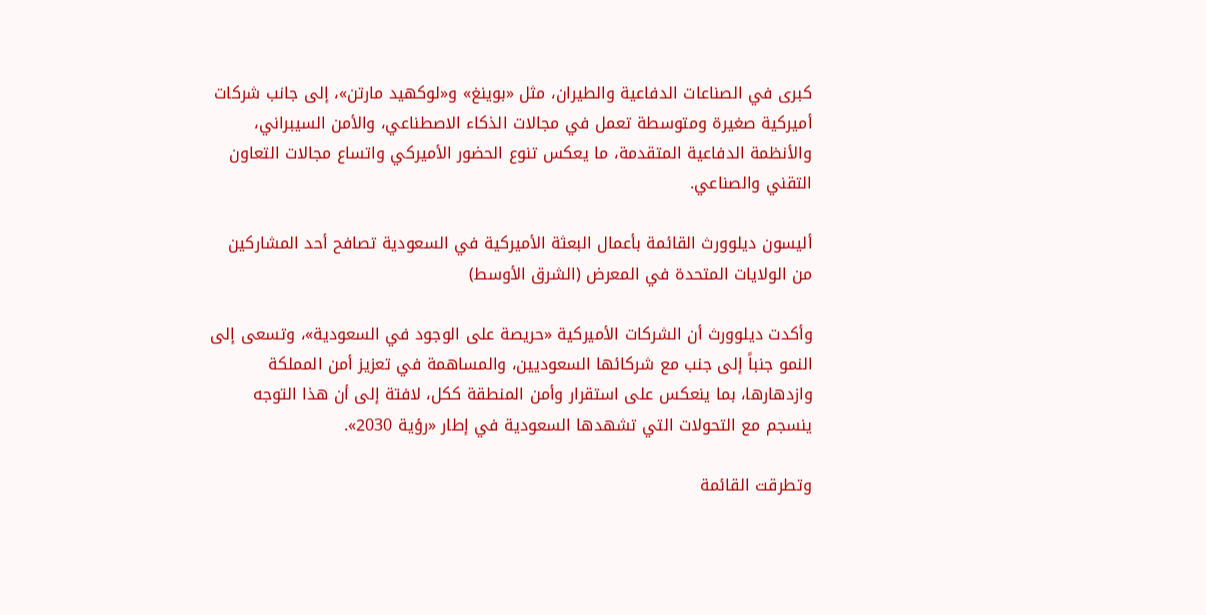كبرى في الصناعات الدفاعية والطيران، مثل «بوينغ» و«لوكهيد مارتن»، إلى جانب شركات أميركية صغيرة ومتوسطة تعمل في مجالات الذكاء الاصطناعي، والأمن السيبراني، والأنظمة الدفاعية المتقدمة، ما يعكس تنوع الحضور الأميركي واتساع مجالات التعاون التقني والصناعي.

أليسون ديلوورث القائمة بأعمال البعثة الأميركية في السعودية تصافح أحد المشاركين من الولايات المتحدة في المعرض (الشرق الأوسط)

وأكدت ديلوورث أن الشركات الأميركية «حريصة على الوجود في السعودية»، وتسعى إلى النمو جنباً إلى جنب مع شركائها السعوديين، والمساهمة في تعزيز أمن المملكة وازدهارها، بما ينعكس على استقرار وأمن المنطقة ككل، لافتة إلى أن هذا التوجه ينسجم مع التحولات التي تشهدها السعودية في إطار «رؤية 2030».

وتطرقت القائمة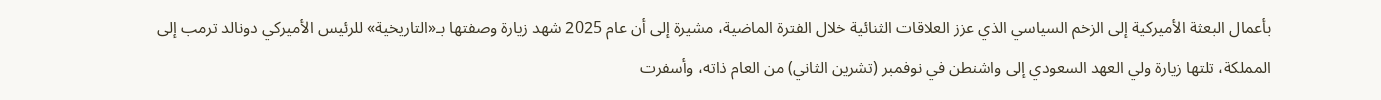بأعمال البعثة الأميركية إلى الزخم السياسي الذي عزز العلاقات الثنائية خلال الفترة الماضية، مشيرة إلى أن عام 2025 شهد زيارة وصفتها بـ«التاريخية» للرئيس الأميركي دونالد ترمب إلى المملكة، تلتها زيارة ولي العهد السعودي إلى واشنطن في نوفمبر (تشرين الثاني) من العام ذاته، وأسفرت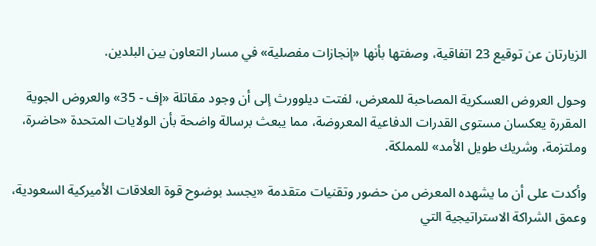الزيارتان عن توقيع 23 اتفاقية، وصفتها بأنها «إنجازات مفصلية» في مسار التعاون بين البلدين.

وحول العروض العسكرية المصاحبة للمعرض، لفتت ديلوورث إلى أن وجود مقاتلة «إف - 35» والعروض الجوية المقررة يعكسان مستوى القدرات الدفاعية المعروضة، مما يبعث برسالة واضحة بأن الولايات المتحدة «حاضرة، وملتزمة، وشريك طويل الأمد» للمملكة.

وأكدت على أن ما يشهده المعرض من حضور وتقنيات متقدمة «يجسد بوضوح قوة العلاقات الأميركية السعودية، وعمق الشراكة الاستراتيجية التي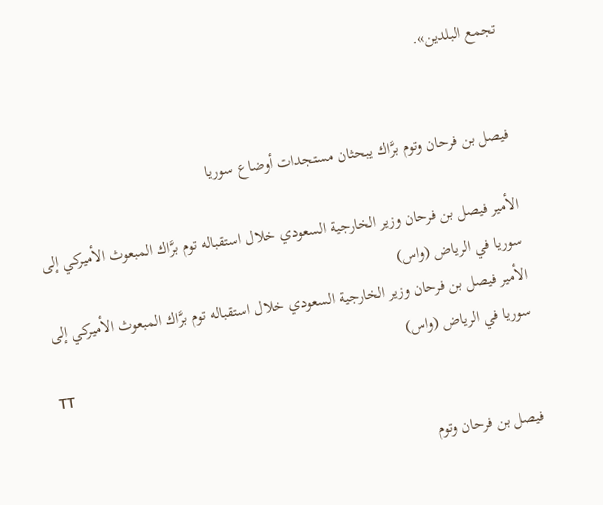تجمع البلدين».


فيصل بن فرحان وتوم برَّاك يبحثان مستجدات أوضاع سوريا

الأمير فيصل بن فرحان وزير الخارجية السعودي خلال استقباله توم برَّاك المبعوث الأميركي إلى سوريا في الرياض (واس)
الأمير فيصل بن فرحان وزير الخارجية السعودي خلال استقباله توم برَّاك المبعوث الأميركي إلى سوريا في الرياض (واس)
TT

فيصل بن فرحان وتوم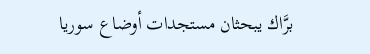برَّاك يبحثان مستجدات أوضاع سوريا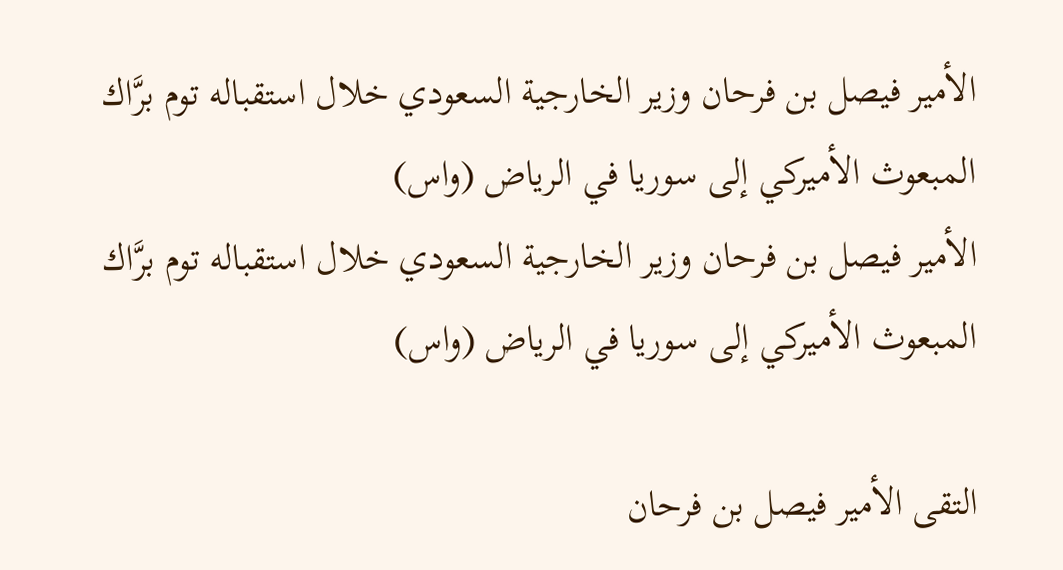الأمير فيصل بن فرحان وزير الخارجية السعودي خلال استقباله توم برَّاك المبعوث الأميركي إلى سوريا في الرياض (واس)
الأمير فيصل بن فرحان وزير الخارجية السعودي خلال استقباله توم برَّاك المبعوث الأميركي إلى سوريا في الرياض (واس)

التقى الأمير فيصل بن فرحان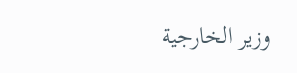وزير الخارجية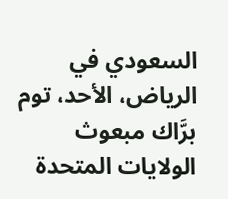السعودي في الرياض، الأحد، توم برَّاك مبعوث الولايات المتحدة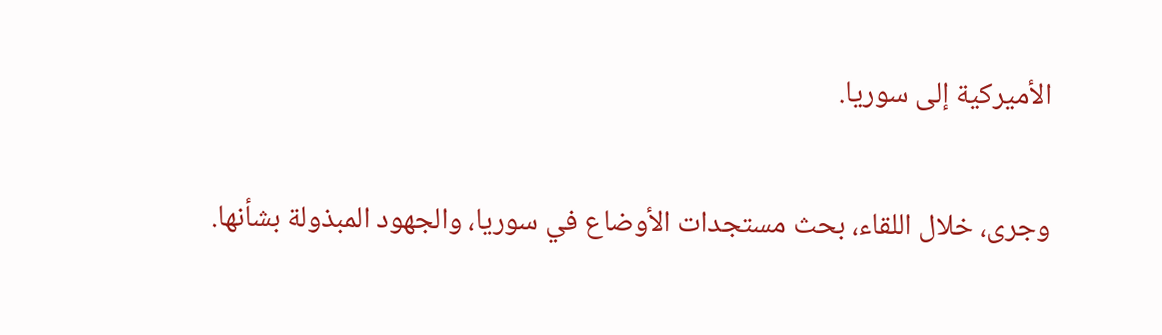الأميركية إلى سوريا.

وجرى، خلال اللقاء، بحث مستجدات الأوضاع في سوريا، والجهود المبذولة بشأنها.